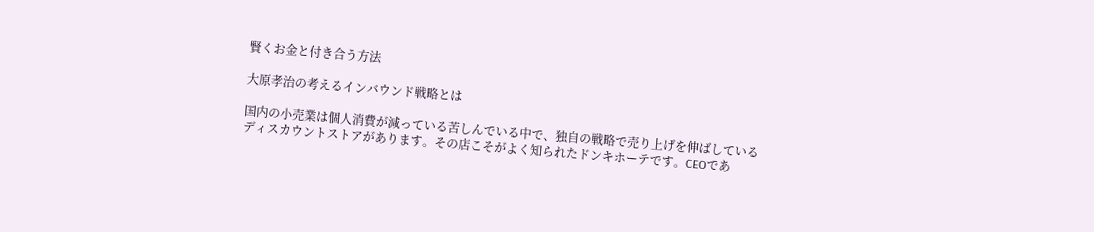賢くお金と付き合う方法

大原孝治の考えるインバウンド戦略とは

国内の小売業は個人消費が減っている苦しんでいる中で、独自の戦略で売り上げを伸ばしているディスカウントストアがあります。その店こそがよく知られたドンキホーテです。CEOであ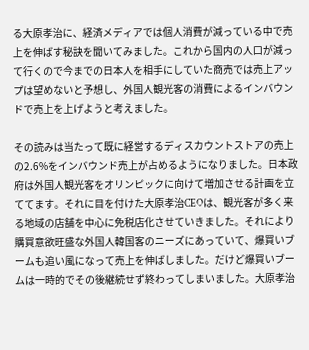る大原孝治に、経済メディアでは個人消費が減っている中で売上を伸ばす秘訣を聞いてみました。これから国内の人口が減って行くので今までの日本人を相手にしていた商売では売上アップは望めないと予想し、外国人観光客の消費によるインバウンドで売上を上げようと考えました。

その読みは当たって既に経営するディスカウントストアの売上の2.6%をインバウンド売上が占めるようになりました。日本政府は外国人観光客をオリンピックに向けて増加させる計画を立ててます。それに目を付けた大原孝治CEOは、観光客が多く来る地域の店舗を中心に免税店化させていきました。それにより購買意欲旺盛な外国人韓国客のニーズにあっていて、爆買いブームも追い風になって売上を伸ばしました。だけど爆買いブームは一時的でその後継続せず終わってしまいました。大原孝治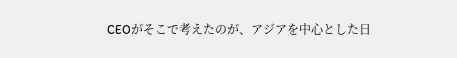CEOがそこで考えたのが、アジアを中心とした日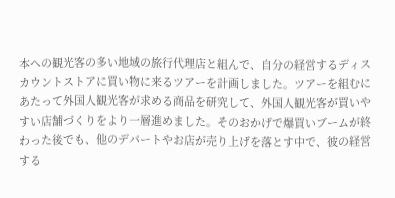本への観光客の多い地域の旅行代理店と組んで、自分の経営するディスカウントストアに買い物に来るツアーを計画しました。ツアーを組むにあたって外国人観光客が求める商品を研究して、外国人観光客が買いやすい店舗づくりをより一層進めました。そのおかげで爆買いブームが終わった後でも、他のデパートやお店が売り上げを落とす中で、彼の経営する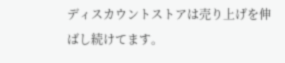ディスカウントストアは売り上げを伸ばし続けてます。